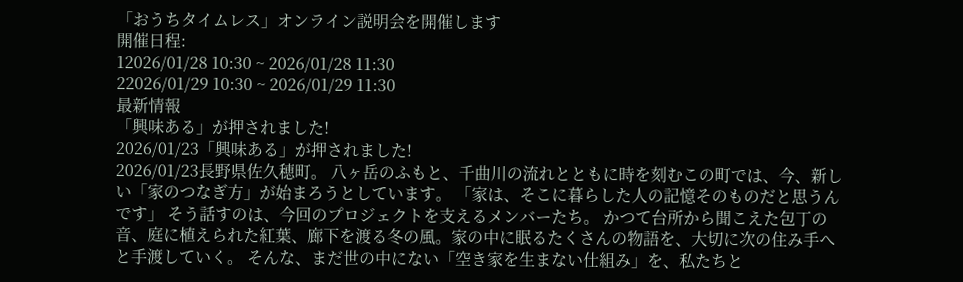「おうちタイムレス」オンライン説明会を開催します
開催日程:
12026/01/28 10:30 ~ 2026/01/28 11:30
22026/01/29 10:30 ~ 2026/01/29 11:30
最新情報
「興味ある」が押されました!
2026/01/23「興味ある」が押されました!
2026/01/23長野県佐久穂町。 八ヶ岳のふもと、千曲川の流れとともに時を刻むこの町では、今、新しい「家のつなぎ方」が始まろうとしています。 「家は、そこに暮らした人の記憶そのものだと思うんです」 そう話すのは、今回のプロジェクトを支えるメンバーたち。 かつて台所から聞こえた包丁の音、庭に植えられた紅葉、廊下を渡る冬の風。家の中に眠るたくさんの物語を、大切に次の住み手へと手渡していく。 そんな、まだ世の中にない「空き家を生まない仕組み」を、私たちと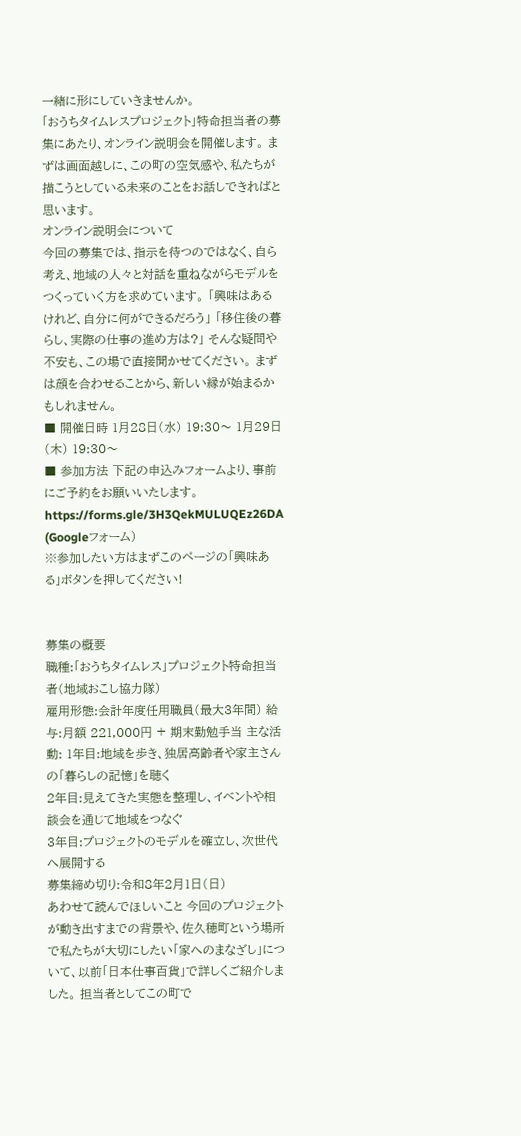一緒に形にしていきませんか。
「おうちタイムレスプロジェクト」特命担当者の募集にあたり、オンライン説明会を開催します。 まずは画面越しに、この町の空気感や、私たちが描こうとしている未来のことをお話しできればと思います。
オンライン説明会について
今回の募集では、指示を待つのではなく、自ら考え、地域の人々と対話を重ねながらモデルをつくっていく方を求めています。 「興味はあるけれど、自分に何ができるだろう」 「移住後の暮らし、実際の仕事の進め方は?」 そんな疑問や不安も、この場で直接聞かせてください。 まずは顔を合わせることから、新しい縁が始まるかもしれません。
■ 開催日時 1月28日(水) 19:30〜 1月29日(木) 19:30〜
■ 参加方法 下記の申込みフォームより、事前にご予約をお願いいたします。 https://forms.gle/3H3QekMULUQEz26DA (Googleフォーム)
※参加したい方はまずこのページの「興味ある」ボタンを押してください!


募集の概要
職種:「おうちタイムレス」プロジェクト特命担当者(地域おこし協力隊)
雇用形態:会計年度任用職員(最大3年間) 給与:月額 221,000円 + 期末勤勉手当 主な活動: 1年目:地域を歩き、独居高齢者や家主さんの「暮らしの記憶」を聴く
2年目:見えてきた実態を整理し、イベントや相談会を通じて地域をつなぐ
3年目:プロジェクトのモデルを確立し、次世代へ展開する
募集締め切り:令和8年2月1日(日)
あわせて読んでほしいこと 今回のプロジェクトが動き出すまでの背景や、佐久穂町という場所で私たちが大切にしたい「家へのまなざし」について、以前「日本仕事百貨」で詳しくご紹介しました。 担当者としてこの町で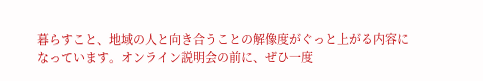暮らすこと、地域の人と向き合うことの解像度がぐっと上がる内容になっています。オンライン説明会の前に、ぜひ一度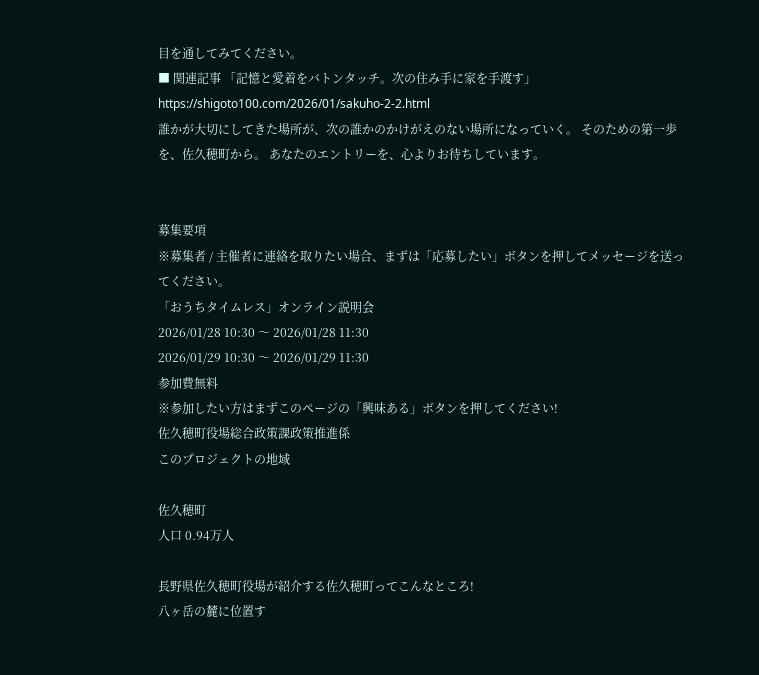目を通してみてください。
■ 関連記事 「記憶と愛着をバトンタッチ。次の住み手に家を手渡す」 https://shigoto100.com/2026/01/sakuho-2-2.html
誰かが大切にしてきた場所が、次の誰かのかけがえのない場所になっていく。 そのための第一歩を、佐久穂町から。 あなたのエントリーを、心よりお待ちしています。


募集要項
※募集者 / 主催者に連絡を取りたい場合、まずは「応募したい」ボタンを押してメッセージを送ってください。
「おうちタイムレス」オンライン説明会
2026/01/28 10:30 〜 2026/01/28 11:30
2026/01/29 10:30 〜 2026/01/29 11:30
参加費無料
※参加したい方はまずこのページの「興味ある」ボタンを押してください!
佐久穂町役場総合政策課政策推進係
このプロジェクトの地域

佐久穂町
人口 0.94万人

長野県佐久穂町役場が紹介する佐久穂町ってこんなところ!
八ヶ岳の麓に位置す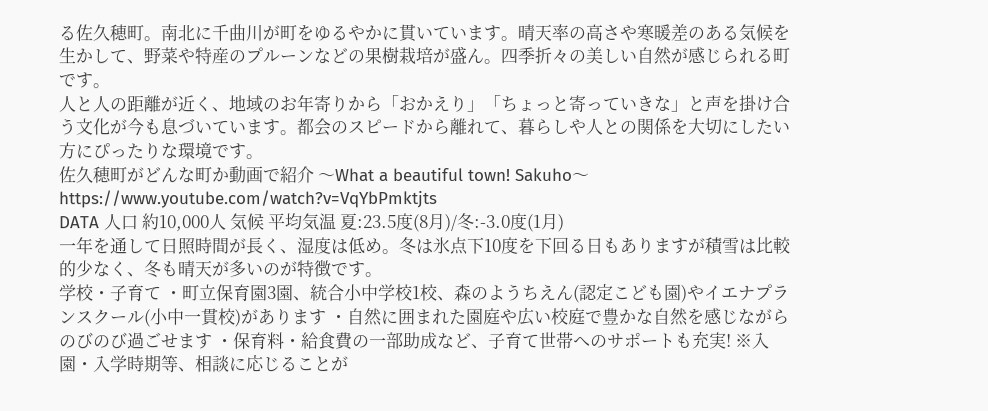る佐久穂町。南北に千曲川が町をゆるやかに貫いています。晴天率の高さや寒暖差のある気候を生かして、野菜や特産のプルーンなどの果樹栽培が盛ん。四季折々の美しい自然が感じられる町です。
人と人の距離が近く、地域のお年寄りから「おかえり」「ちょっと寄っていきな」と声を掛け合う文化が今も息づいています。都会のスピードから離れて、暮らしや人との関係を大切にしたい方にぴったりな環境です。
佐久穂町がどんな町か動画で紹介 〜What a beautiful town! Sakuho〜 https://www.youtube.com/watch?v=VqYbPmktjts
DATA 人口 約10,000人 気候 平均気温 夏:23.5度(8月)/冬:-3.0度(1月)
一年を通して日照時間が長く、湿度は低め。冬は氷点下10度を下回る日もありますが積雪は比較的少なく、冬も晴天が多いのが特徴です。
学校・子育て ・町立保育園3園、統合小中学校1校、森のようちえん(認定こども園)やイエナプランスクール(小中一貫校)があります ・自然に囲まれた園庭や広い校庭で豊かな自然を感じながらのびのび過ごせます ・保育料・給食費の一部助成など、子育て世帯へのサポートも充実! ※入園・入学時期等、相談に応じることが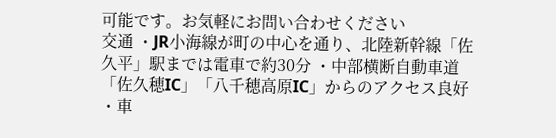可能です。お気軽にお問い合わせください
交通 ・JR小海線が町の中心を通り、北陸新幹線「佐久平」駅までは電車で約30分 ・中部横断自動車道「佐久穂IC」「八千穂高原IC」からのアクセス良好 ・車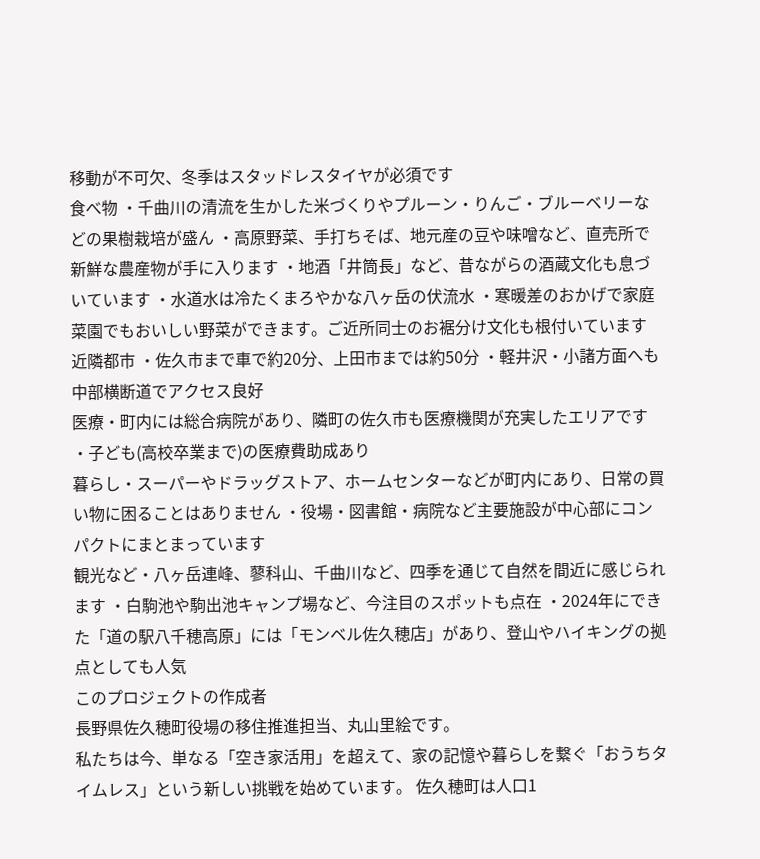移動が不可欠、冬季はスタッドレスタイヤが必須です
食べ物 ・千曲川の清流を生かした米づくりやプルーン・りんご・ブルーベリーなどの果樹栽培が盛ん ・高原野菜、手打ちそば、地元産の豆や味噌など、直売所で新鮮な農産物が手に入ります ・地酒「井筒長」など、昔ながらの酒蔵文化も息づいています ・水道水は冷たくまろやかな八ヶ岳の伏流水 ・寒暖差のおかげで家庭菜園でもおいしい野菜ができます。ご近所同士のお裾分け文化も根付いています
近隣都市 ・佐久市まで車で約20分、上田市までは約50分 ・軽井沢・小諸方面へも中部横断道でアクセス良好
医療・町内には総合病院があり、隣町の佐久市も医療機関が充実したエリアです ・子ども(高校卒業まで)の医療費助成あり
暮らし・スーパーやドラッグストア、ホームセンターなどが町内にあり、日常の買い物に困ることはありません ・役場・図書館・病院など主要施設が中心部にコンパクトにまとまっています
観光など・八ヶ岳連峰、蓼科山、千曲川など、四季を通じて自然を間近に感じられます ・白駒池や駒出池キャンプ場など、今注目のスポットも点在 ・2024年にできた「道の駅八千穂高原」には「モンベル佐久穂店」があり、登山やハイキングの拠点としても人気
このプロジェクトの作成者
長野県佐久穂町役場の移住推進担当、丸山里絵です。
私たちは今、単なる「空き家活用」を超えて、家の記憶や暮らしを繋ぐ「おうちタイムレス」という新しい挑戦を始めています。 佐久穂町は人口1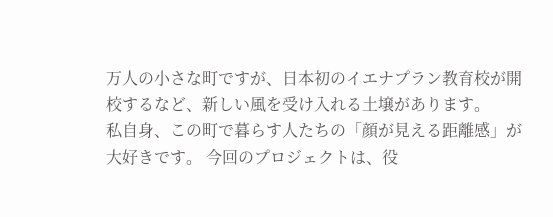万人の小さな町ですが、日本初のイエナプラン教育校が開校するなど、新しい風を受け入れる土壌があります。
私自身、この町で暮らす人たちの「顔が見える距離感」が大好きです。 今回のプロジェクトは、役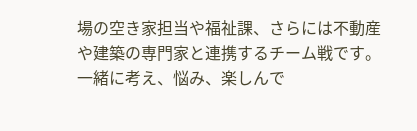場の空き家担当や福祉課、さらには不動産や建築の専門家と連携するチーム戦です。一緒に考え、悩み、楽しんで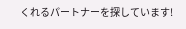くれるパートナーを探しています!